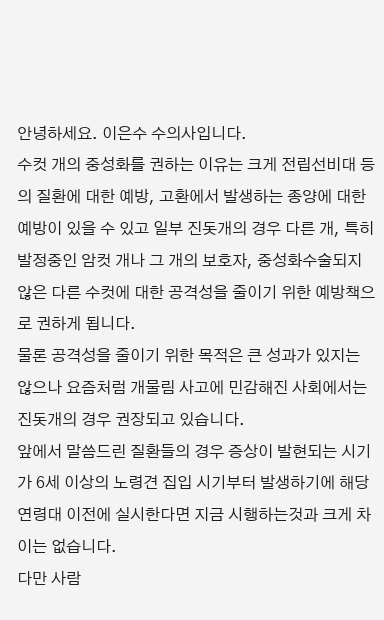안녕하세요. 이은수 수의사입니다.
수컷 개의 중성화를 권하는 이유는 크게 전립선비대 등의 질환에 대한 예방, 고환에서 발생하는 종양에 대한 예방이 있을 수 있고 일부 진돗개의 경우 다른 개, 특히 발정중인 암컷 개나 그 개의 보호자, 중성화수술되지 않은 다른 수컷에 대한 공격성을 줄이기 위한 예방책으로 권하게 됩니다.
물론 공격성을 줄이기 위한 목적은 큰 성과가 있지는 않으나 요즘처럼 개물림 사고에 민감해진 사회에서는 진돗개의 경우 권장되고 있습니다.
앞에서 말씀드린 질환들의 경우 증상이 발현되는 시기가 6세 이상의 노령견 집입 시기부터 발생하기에 해당 연령대 이전에 실시한다면 지금 시행하는것과 크게 차이는 없습니다.
다만 사람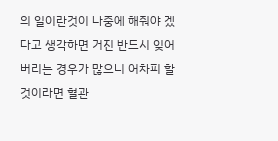의 일이란것이 나중에 해줘야 겠다고 생각하면 거진 반드시 잊어버리는 경우가 많으니 어차피 할것이라면 혈관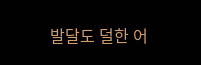발달도 덜한 어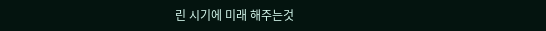린 시기에 미래 해주는것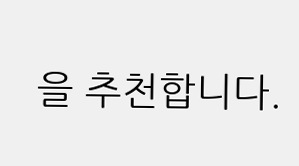을 추천합니다.